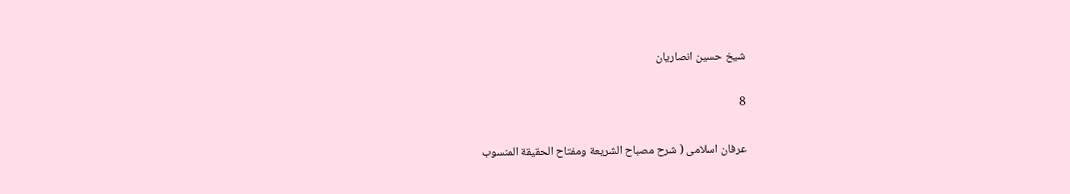شيخ حسين انصاريان

8

عرفان اسلامى ( شرح مصباح الشريعة ومفتاح الحقيقة المنسوب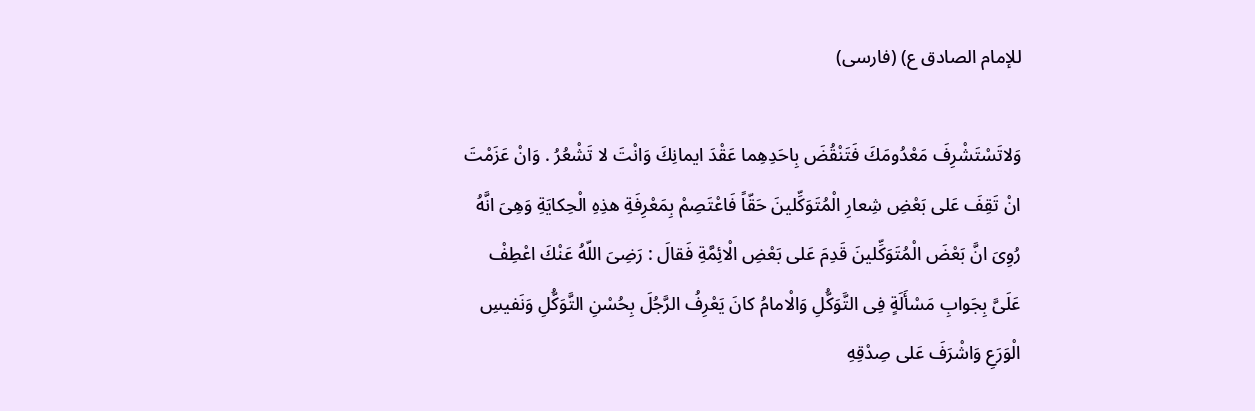للإمام الصادق ع) (فارسى)

وَلاتَسْتَشْرِفَ مَعْدُومَكَ فَتَنْقُضَ بِاحَدِهِما عَقْدَ ايمانِكَ وَانْتَ لا تَشْعُرُ . وَانْ عَزَمْتَ انْ تَقِفَ عَلى بَعْضِ شِعارِ الْمُتَوَكِّلينَ حَقّاً فَاعْتَصِمْ بِمَعْرِفَةِ هذِهِ الْحِكايَةِ وَهِىَ انَّهُ رُوِىَ انَّ بَعْضَ الْمُتَوَكِّلينَ قَدِمَ عَلى بَعْضِ الْائِمَّةِ فَقالَ : رَضِىَ اللّهُ عَنْكَ اعْطِفْ عَلَىَّ بِجَوابِ مَسْأَلَةٍ فِى التَّوَكُّلِ وَالْامامُ كانَ يَعْرِفُ الرَّجُلَ بِحُسْنِ التَّوَكُّلِ وَنَفيسِ الْوَرَعِ وَاشْرَفَ عَلى صِدْقِهِ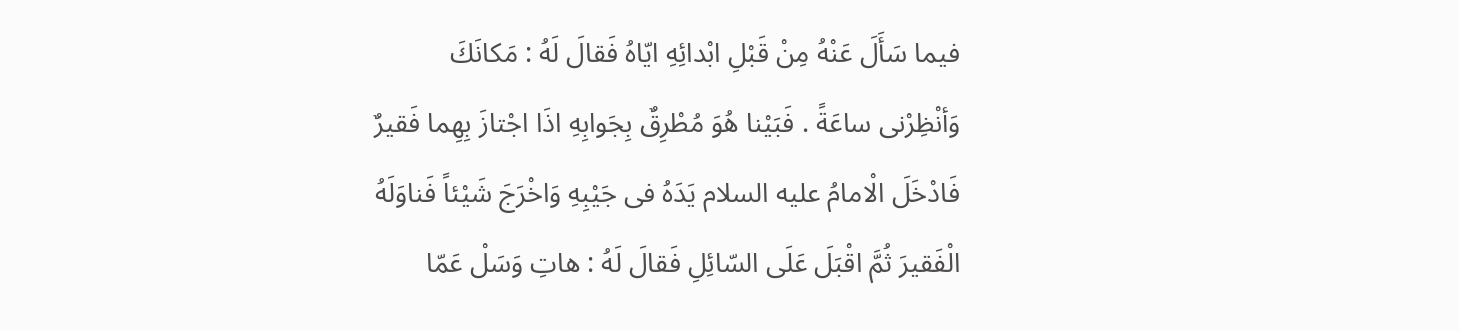فيما سَأَلَ عَنْهُ مِنْ قَبْلِ ابْدائِهِ ايّاهُ فَقالَ لَهُ : مَكانَكَ وَأنْظِرْنى ساعَةً . فَبَيْنا هُوَ مُطْرِقٌ بِجَوابِهِ اذَا اجْتازَ بِهِما فَقيرٌ فَادْخَلَ الْامامُ عليه السلام يَدَهُ فى جَيْبِهِ وَاخْرَجَ شَيْئاً فَناوَلَهُ الْفَقيرَ ثُمَّ اقْبَلَ عَلَى السّائِلِ فَقالَ لَهُ : هاتِ وَسَلْ عَمّا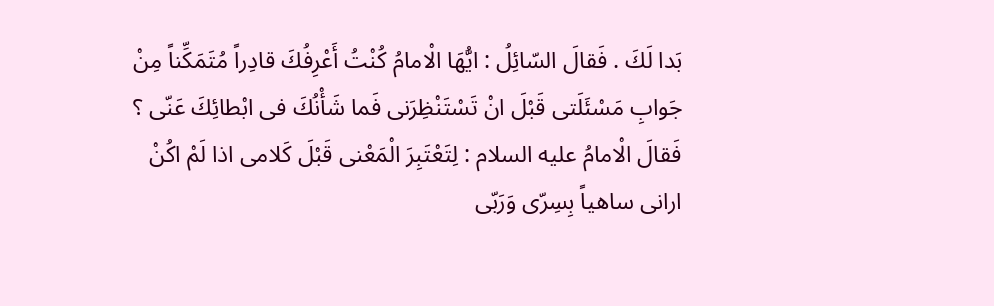بَدا لَكَ . فَقالَ السّائِلُ : ايُّهَا الْامامُ كُنْتُ أَعْرِفُكَ قادِراً مُتَمَكِّناً مِنْ جَوابِ مَسْئَلَتى قَبْلَ انْ تَسْتَنْظِرَنى فَما شَأْنُكَ فى ابْطائِكَ عَنّى ؟ فَقالَ الْامامُ عليه السلام : لِتَعْتَبِرَ الْمَعْنى قَبْلَ كَلامى اذا لَمْ اكُنْ ارانى ساهياً بِسِرّى وَرَبّى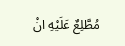مُطَّلِعٌ عَلَيْهِ انْ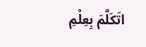اتَكَلَّمَ بِعِلْمِ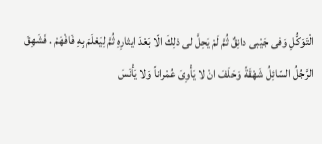الْتَوَكُّلِ وَفى جَيْبى دانِقٌ ثُمَّ لَمْ يَحِلَّ لى ذلِكَ الّا بَعْدَ ايثارِهِ ثُمَّ لِيَعْلَمَ بِهِ فَافْهَمْ . فَشَهِقَ الرَّجُلُ السّائِلُ شَهْقَةً وَحَلَفَ انْ لا يَأْوِىَ عُمْراناً وَلا يَأْنَسَ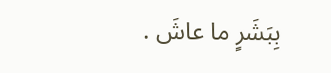بِبَشَرٍ ما عاشَ .